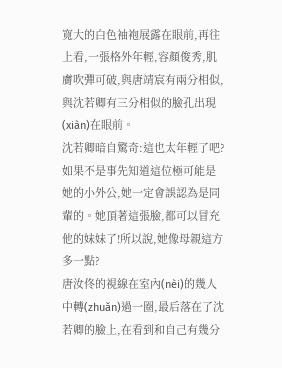寬大的白色袖袍展露在眼前,再往上看,一張格外年輕,容顏俊秀,肌膚吹彈可破,與唐靖宸有兩分相似,與沈若卿有三分相似的臉孔出現(xiàn)在眼前。
沈若卿暗自驚奇:這也太年輕了吧?
如果不是事先知道這位極可能是她的小外公,她一定會誤認為是同輩的。她頂著這張臉,都可以冒充他的妹妹了!所以說,她像母親這方多一點?
唐汝佟的視線在室內(nèi)的幾人中轉(zhuǎn)過一圈,最后落在了沈若卿的臉上,在看到和自己有幾分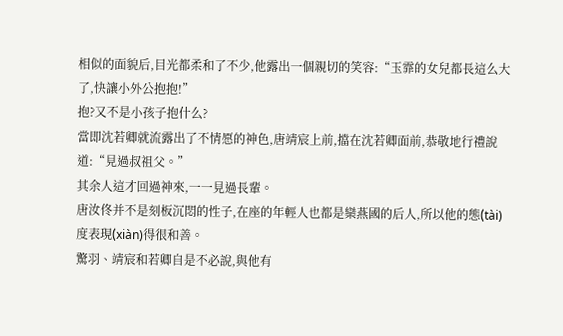相似的面貌后,目光都柔和了不少,他露出一個親切的笑容:“玉霏的女兒都長這么大了,快讓小外公抱抱!”
抱?又不是小孩子抱什么?
當即沈若卿就流露出了不情愿的神色,唐靖宸上前,擋在沈若卿面前,恭敬地行禮說道:“見過叔祖父。”
其余人這才回過神來,一一見過長輩。
唐汝佟并不是刻板沉悶的性子,在座的年輕人也都是欒燕國的后人,所以他的態(tài)度表現(xiàn)得很和善。
驚羽、靖宸和若卿自是不必說,與他有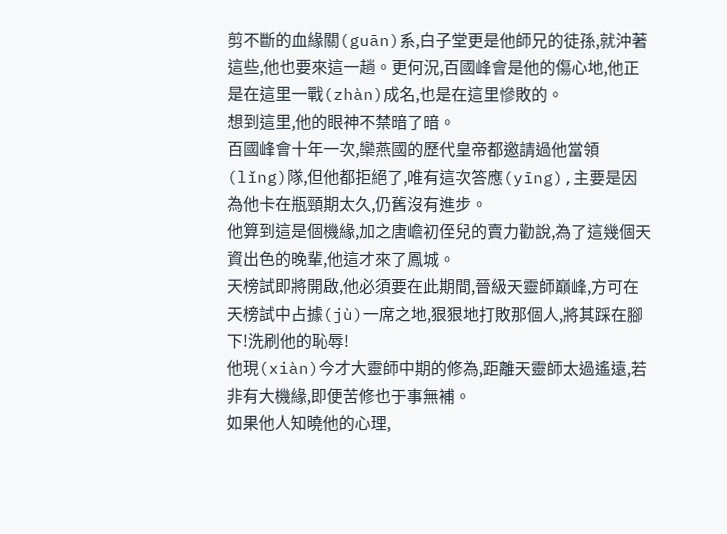剪不斷的血緣關(guān)系,白子堂更是他師兄的徒孫,就沖著這些,他也要來這一趟。更何況,百國峰會是他的傷心地,他正是在這里一戰(zhàn)成名,也是在這里慘敗的。
想到這里,他的眼神不禁暗了暗。
百國峰會十年一次,欒燕國的歷代皇帝都邀請過他當領(lǐng)隊,但他都拒絕了,唯有這次答應(yīng),主要是因為他卡在瓶頸期太久,仍舊沒有進步。
他算到這是個機緣,加之唐嶦初侄兒的賣力勸說,為了這幾個天資出色的晚輩,他這才來了鳳城。
天榜試即將開啟,他必須要在此期間,晉級天靈師巔峰,方可在天榜試中占據(jù)一席之地,狠狠地打敗那個人,將其踩在腳下!洗刷他的恥辱!
他現(xiàn)今才大靈師中期的修為,距離天靈師太過遙遠,若非有大機緣,即便苦修也于事無補。
如果他人知曉他的心理,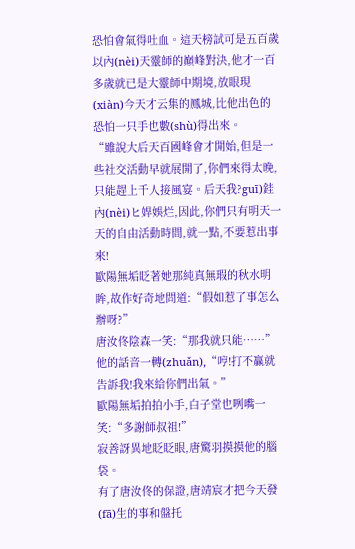恐怕會氣得吐血。這天榜試可是五百歲以內(nèi)天靈師的巔峰對決,他才一百多歲就已是大靈師中期境,放眼現(xiàn)今天才云集的鳳城,比他出色的恐怕一只手也數(shù)得出來。
“雖說大后天百國峰會才開始,但是一些社交活動早就展開了,你們來得太晚,只能趕上千人接風宴。后天我?guī)銈內(nèi)ヒ娨娛烂,因此,你們只有明天一天的自由活動時間,就一點,不要惹出事來!
歐陽無垢眨著她那純真無瑕的秋水明眸,故作好奇地問道:“假如惹了事怎么辦呀?”
唐汝佟陰森一笑:“那我就只能……”他的話音一轉(zhuǎn),“哼!打不贏就告訴我!我來給你們出氣。”
歐陽無垢拍拍小手,白子堂也咧嘴一笑:“多謝師叔祖!”
寂善訝異地眨眨眼,唐驚羽摸摸他的腦袋。
有了唐汝佟的保證,唐靖宸才把今天發(fā)生的事和盤托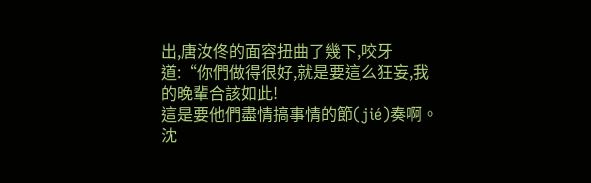出,唐汝佟的面容扭曲了幾下,咬牙道:“你們做得很好,就是要這么狂妄,我的晚輩合該如此!
這是要他們盡情搞事情的節(jié)奏啊。沈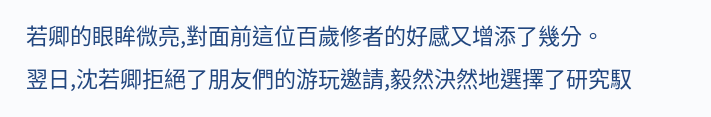若卿的眼眸微亮,對面前這位百歲修者的好感又增添了幾分。
翌日,沈若卿拒絕了朋友們的游玩邀請,毅然決然地選擇了研究馭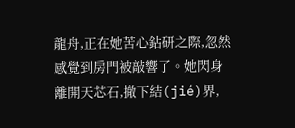龍舟,正在她苦心鉆研之際,忽然感覺到房門被敲響了。她閃身離開天芯石,撤下結(jié)界,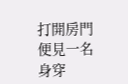打開房門便見一名身穿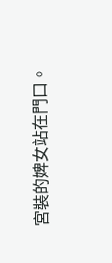宮裝的婢女站在門口。